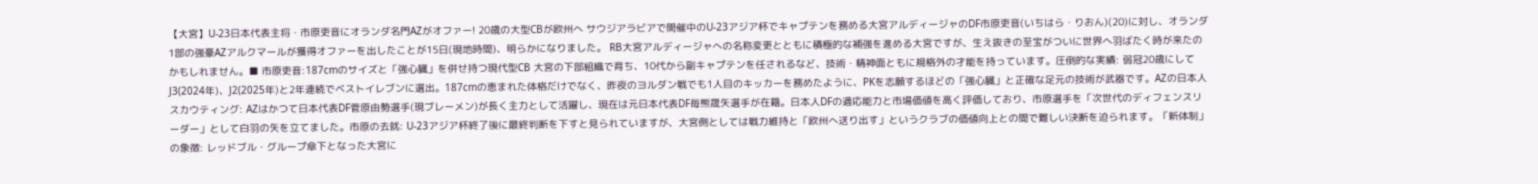【大宮】U-23日本代表主将・市原吏音にオランダ名門AZがオファー! 20歳の大型CBが欧州へ サウジアラビアで開催中のU-23アジア杯でキャプテンを務める大宮アルディージャのDF市原吏音(いちはら・りおん)(20)に対し、オランダ1部の強豪AZアルクマールが獲得オファーを出したことが15日(現地時間)、明らかになりました。 RB大宮アルディージャへの名称変更とともに積極的な補強を進める大宮ですが、生え抜きの至宝がついに世界へ羽ばたく時が来たのかもしれません。■ 市原吏音:187cmのサイズと「強心臓」を併せ持つ現代型CB 大宮の下部組織で育ち、10代から副キャプテンを任されるなど、技術・精神面ともに規格外の才能を持っています。圧倒的な実績: 弱冠20歳にしてJ3(2024年)、J2(2025年)と2年連続でベストイレブンに選出。187cmの恵まれた体格だけでなく、昨夜のヨルダン戦でも1人目のキッカーを務めたように、PKを志願するほどの「強心臓」と正確な足元の技術が武器です。AZの日本人スカウティング: AZはかつて日本代表DF菅原由勢選手(現ブレーメン)が長く主力として活躍し、現在は元日本代表DF毎熊晟矢選手が在籍。日本人DFの適応能力と市場価値を高く評価しており、市原選手を「次世代のディフェンスリーダー」として白羽の矢を立てました。市原の去就: U-23アジア杯終了後に最終判断を下すと見られていますが、大宮側としては戦力維持と「欧州へ送り出す」というクラブの価値向上との間で難しい決断を迫られます。「新体制」の象徴: レッドブル・グループ傘下となった大宮に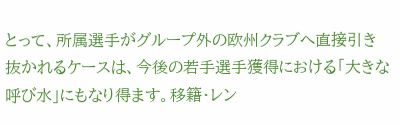とって、所属選手がグループ外の欧州クラブへ直接引き抜かれるケースは、今後の若手選手獲得における「大きな呼び水」にもなり得ます。移籍・レン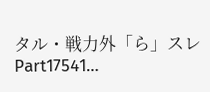タル・戦力外「ら」スレ Part17541…